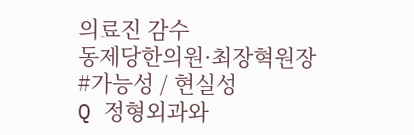의료진 감수
동제당한의원·최장혁원장
#가능성 / 현실성
Q 정형외과와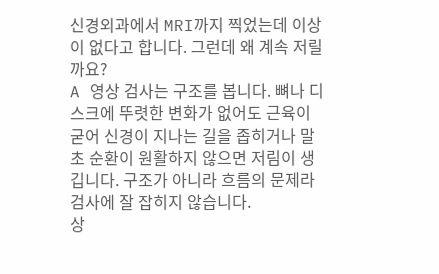신경외과에서 MRI까지 찍었는데 이상이 없다고 합니다. 그런데 왜 계속 저릴까요?
A 영상 검사는 구조를 봅니다. 뼈나 디스크에 뚜렷한 변화가 없어도 근육이 굳어 신경이 지나는 길을 좁히거나 말초 순환이 원활하지 않으면 저림이 생깁니다. 구조가 아니라 흐름의 문제라 검사에 잘 잡히지 않습니다.
상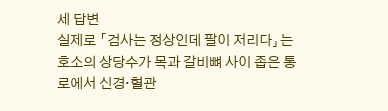세 답변
실제로 「검사는 정상인데 팔이 저리다」는 호소의 상당수가 목과 갈비뼈 사이 좁은 통로에서 신경·혈관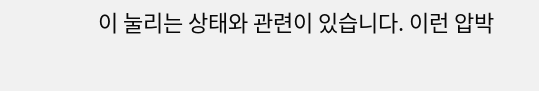이 눌리는 상태와 관련이 있습니다. 이런 압박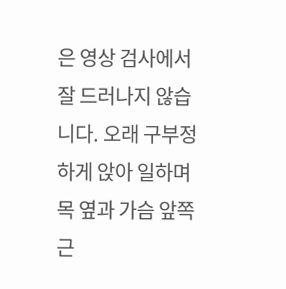은 영상 검사에서 잘 드러나지 않습니다. 오래 구부정하게 앉아 일하며 목 옆과 가슴 앞쪽 근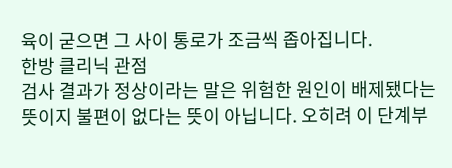육이 굳으면 그 사이 통로가 조금씩 좁아집니다.
한방 클리닉 관점
검사 결과가 정상이라는 말은 위험한 원인이 배제됐다는 뜻이지 불편이 없다는 뜻이 아닙니다. 오히려 이 단계부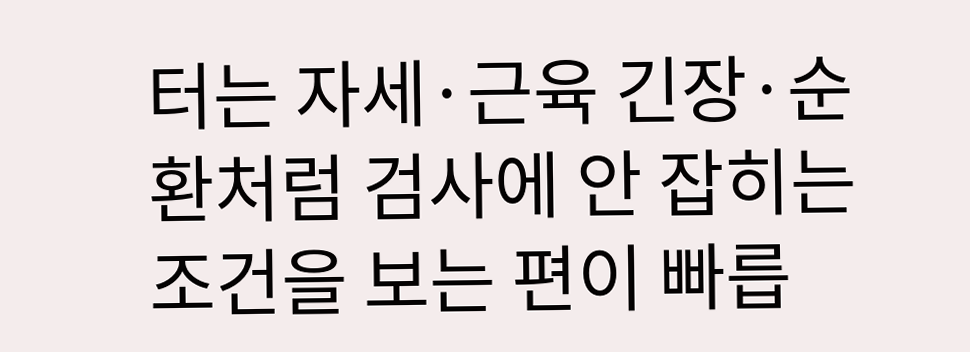터는 자세·근육 긴장·순환처럼 검사에 안 잡히는 조건을 보는 편이 빠릅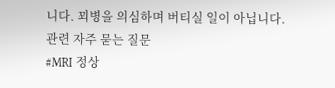니다. 꾀병을 의심하며 버티실 일이 아닙니다.
관련 자주 묻는 질문
#MRI 정상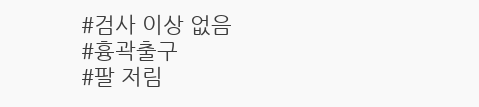#검사 이상 없음
#흉곽출구
#팔 저림